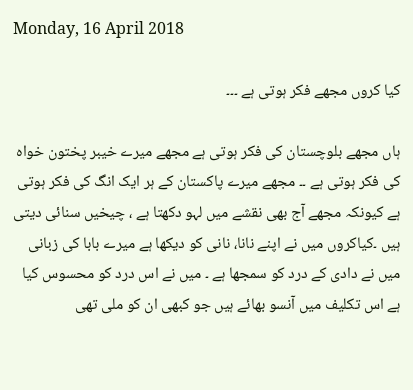Monday, 16 April 2018

کیا کروں مجھے فکر ہوتی ہے ۔۔۔

ہاں مجھے بلوچستان کی فکر ہوتی ہے مجھے میرے خیبر پختون خواہ کی فکر ہوتی ہے ۔۔ مجھے میرے پاکستان کے ہر ایک انگ کی فکر ہوتی ہے کیونکہ مجھے آج بھی نقشے میں لہو دکھتا ہے ، چیخیں سنائی دیتی ہیں ۔کیاکروں میں نے اپنے نانا، نانی کو دیکھا ہے میرے بابا کی زبانی میں نے دادی کے درد کو سمجھا ہے ۔ میں نے اس درد کو محسوس کیا ہے اس تکلیف میں آنسو بھائے ہیں جو کبھی ان کو ملی تھی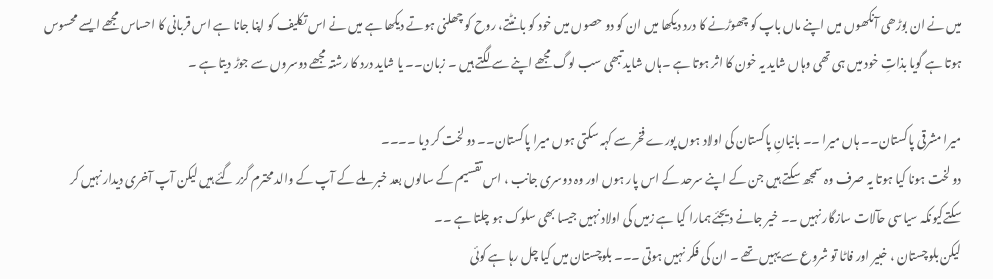میں نے ان بوڑھی آنکھوں میں اپنے ماں باپ کو چھوڑنے کا درد دیکھا میں ان کو دو حصوں میں خود کو بانٹتے، روح کو چھلنی ہوتے دیکھا ہے میں نے اس تکلیف کو اپنا جانا ہے اس قربانی کا احساس مجھے ایسے محسوس ہوتا ہے گویا بذاتِ خود میں ہی تھی وہاں شاید یہ خون کا اثر ہوتا ہے ۔ہاں شاید تبھی سب لوگ مجھے اپنے سے لگتے ہیں ۔ زبان۔۔ یا شاید درد کا رشتہ مجھے دوسروں سے جوڑ دیتا ہے ۔

میرا مشرقی پاکستان۔۔ ہاں میرا ۔۔ بانیانِ پاکستان کی اولاد ہوں پورے فخر سے کہہ سکتی ہوں میرا پاکستان۔۔ دو لخت کر دیا ۔۔۔۔
دو لخت ہونا کیا ہوتا یہ صرف وہ سمجھ سکتے ہیں جن کے اپنے سرحد کے اس پار ہوں اور وہ دوسری جانب ، اس تقسیم کے سالوں بعد خبر ملے کے آپ کے والد محترم گزر گئے ہیں لیکن آپ آخری دیدار نہیں کر سکتےکیونکہ سیاسی حآلات سازگار نہیں ۔۔ خیر جانے دیجئے ہمارا کیا ہے زمیں کی اولاد نہیں جیسا بھی سلوک ہو چلتا ہے ۔۔
لیکن بلوچستان ، خبیر اور فاٹا تو شروع سے یہیں تھے ۔ ان کی فکر نہیں ہوتی ۔۔۔ بلوچستان میں کیا چل رہا ہے کوئی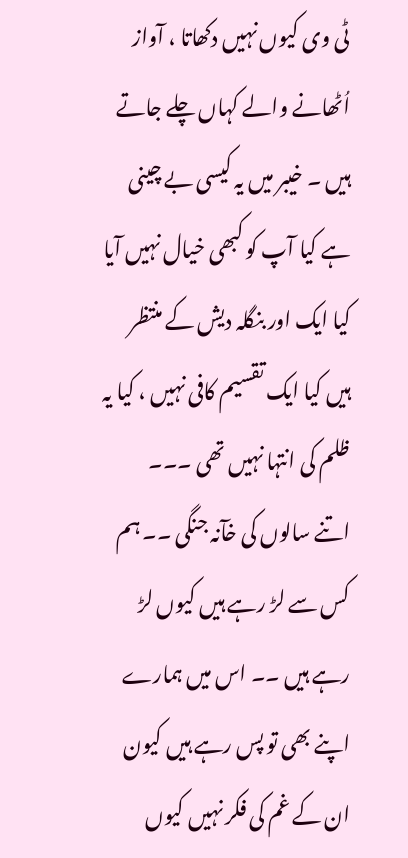ٹی وی کیوں نہیں دکھاتا ، آواز اُٹھانے والے کہاں چلے جاتے ہیں ۔ خیبر میں یہ کیسی بے چینی ہے کیا آپ کو کبھی خیال نہیں آیا کیا ایک اور بنگلہ دیش کے منتظر ہیں کیا ایک تقسیم کافی نہیں ، کیا یہ ظلم کی انتہا نہیں تھی ۔۔۔
اتنے سالوں کی خآنہ جنگی ۔۔ ہم کس سے لڑ رہے ہیں کیوں لڑ رہے ہیں ۔۔ اس میں ہمارے اپنے بھی تو پس رہے ہیں کیون ان کے غم کی فکر نہیں کیوں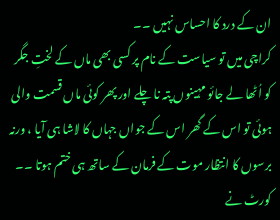ان کے درد کا احساس نہیں ۔۔
کراچی میں تو سیاست کے نام پر کسی بھی ماں کے لختِ جگر کو اُٹھا لے جائو مہینوں پتہ نا چلے اور پھر کوئی ماں قسمت والی ہوئی تو اس کے گھر اس کے جواں جہاں کا لاشا ہی آیا ، ورنہ برسوں کا انتظار موت کے فرمان کے ساتھ ہی ختم ہوتا ۔۔ کورٹ نے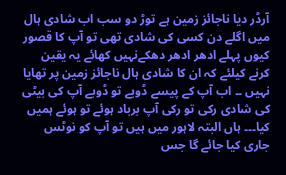آرڈر دیا ناجائز زمین ہے توڑ دو سب اب شادی ہال میں اگلے دن کسی کی شادی تھی تو آپ کا قصور کیوں پہلے ادھر ادھر دھکےنہیں کھائے یہ یقین کرنے کیلئے کہ ان کا شادی ہال ناجائز زمین پر تھایا نہیں ۔۔ اب آپ کے پیسے ڈوبے تو ڈوبے آپ کی بیٹی کی شادی رکی تو رکی آپ برباد ہوئے تو ہوئے ہمیں کیا۔۔۔ ہاں البتہ لاہور میں ہیں تو آپ کو نوٹس جاری کیا جائے گا جس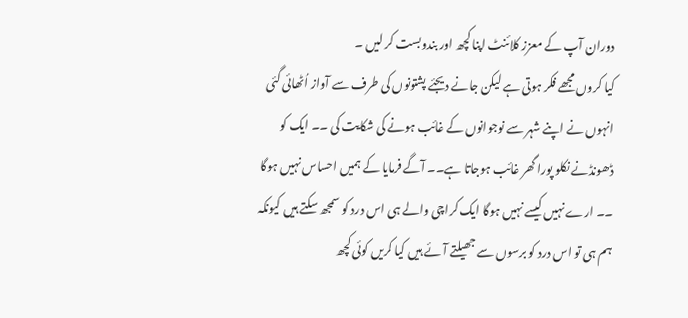دوران آپ کے معزز کلائنٹ اپنا کچھ اور بندوبست کر لیں ۔
کیا کروں مجھے فکر ہوتی ہے لیکن جانے دیجئے پشتونوں کی طرف سے آواز اُٹھائی گئی انہوں نے اپنے شہر سے نوجوانوں کے غائب ہونے کی شکایت کی ۔۔ ایک کو ڈھونڈنے نکلو پورا گھر غائب ہوجاتا ہے۔۔ آگے فرمایا کے ہمیں احساس نہیں ہوگا ۔۔ ارے نہیں کیسے نہیں ہوگا ایک کراچی والے ہی اس درد کو سمجھ سکتے ہیں کیونکہ ہم ہی تو اس درد کو برسوں سے جھیلتے آئے ہیں کیا کریں کوئی کچھ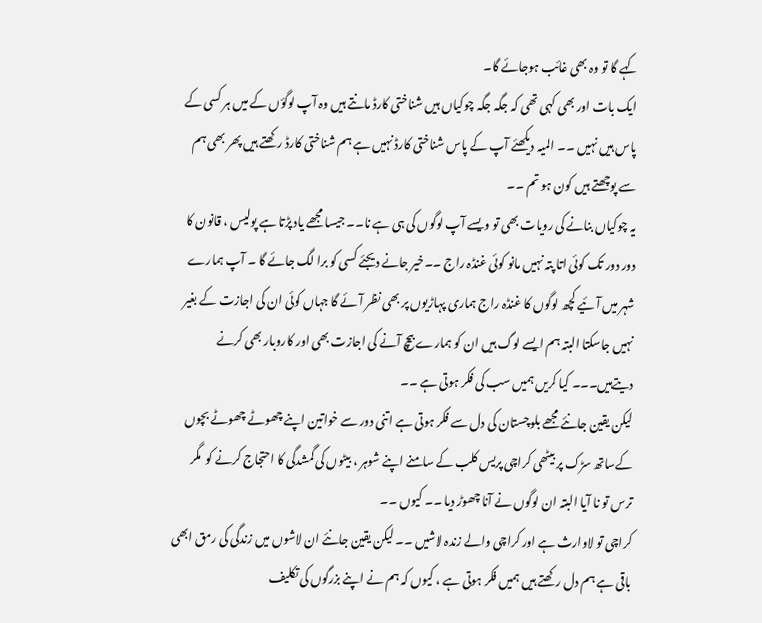کہے گا تو وہ بھی غائب ہوجائے گا۔
ایک بات اور بھی کہی تھی کہ جگہ جگہ چوکیاں ہیں شناختی کارڈ مانتے ہیں وہ آپ لوگؤں کے میں ہر کسی کے پاس ہیں نہیں ۔۔ المیہ دیکھئے آپ کے پاس شناختی کارڈ نہیں ہے ہم شناختی کارڈ رکھتے ہیں پھر بھی ہم سے پوچھتے ہیں کون ہو تم ۔۔
یہ چوکیاں بنانے کی رویات بھی تو ویسے آپ لوگوں کی ہی ہے نا۔۔ جیسا مجھے یاد پڑتا ہے پولیس ، قانون کا دور دور تک کوئی اتا پتہ نہیں مانو کوئی غنڈہ راج ۔۔خیر جانے دیجئے کسی کو برا لگ جائے گا ۔ آپ ہمارے شہر میں آئیے کچھ لوگوں کا غنڈہ راج ہماری پہاڑیوں پر بھی نظر آئے گا جہاں کوئی ان کی اجازت کے بغیر نہیں جاسکتا البتہ ہم ایسے لوگ ہیں ان کو ہمارے بیچ آنے کی اجازت بھی اور کاروبار بھی کرنے دیتےہیں۔۔۔ کیا کریں ہمیں سب کی فکر ہوتی ہے ۔۔
لیکن یقین جانئے مجھے بلوچستان کی دل سے فکر ہوتی ہے اتنی دور سے خواتین اپنے چھوٹے چھوٹے بچوں کےساتھ سڑک پر بیٹھی کراچی پریس کلب کے سامنے اپنے شوہر ، بیٹوں کی گمشدگی کا احتجاج کرنے کو  مگر ترس تو نا آیا البتہ ان لوگوں نے آنا چھوڑ دیا ۔۔ کیوں ۔۔
کراچی تو لاوارث ہے اور کراچی والے زندہ لاشیں ۔۔ لیکن یقین جانئے ان لاشوں میں زندگی کی رمق ابھی باقی ہے ہم دل رکھتے ہیں ہمیں فکر ہوتی ہے ، کیوں کہ ہم نے اپنے بزرگوں کی تکلیف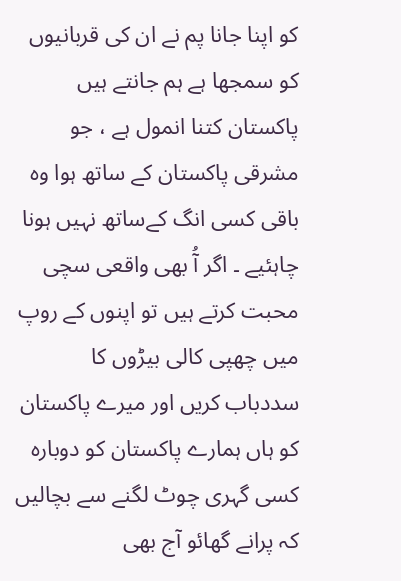کو اپنا جانا پم نے ان کی قربانیوں کو سمجھا ہے ہم جانتے ہیں پاکستان کتنا انمول ہے ، جو مشرقی پاکستان کے ساتھ ہوا وہ باقی کسی انگ کےساتھ نہیں ہونا چاہئیے ۔ اگر آُ بھی واقعی سچی محبت کرتے ہیں تو اپنوں کے روپ میں چھپی کالی بیڑوں کا سددباب کریں اور میرے پاکستان کو ہاں ہمارے پاکستان کو دوبارہ کسی گہری چوٹ لگنے سے بچالیں کہ پرانے گھائو آج بھی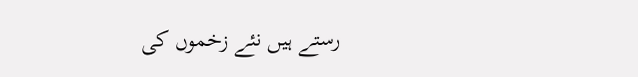رستے ہیں نئے زخموں کی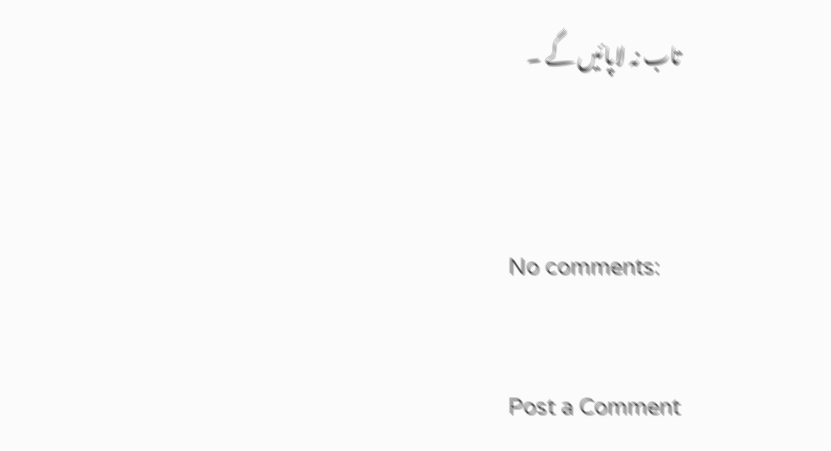تاب نہ لاپائیں گے ۔


No comments:

Post a Comment